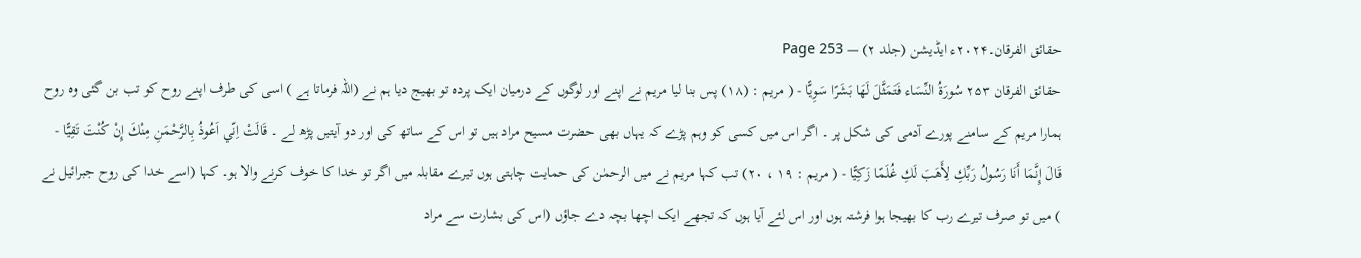حقائق الفرقان۔۲۰۲۴ء ایڈیشن (جلد ۲) — Page 253
حقائق الفرقان ۲۵۳ سُورَةُ النِّسَاء فَتَمَثَّلَ لَهَا بَشَرًا سَوِيًّا - ( مریم : (۱۸) پس بنا لیا مریم نے اپنے اور لوگوں کے درمیان ایک پردہ تو بھیج دیا ہم نے (اللہ فرماتا ہے ) اسی کی طرف اپنے روح کو تب بن گئی وہ روح ہمارا مریم کے سامنے پورے آدمی کی شکل پر ۔ اگر اس میں کسی کو وہم پڑے کہ یہاں بھی حضرت مسیح مراد ہیں تو اس کے ساتھ کی اور دو آیتیں پڑھ لے ۔ قَالَتْ اِنّي اَعُوذُ بِالرَّحْمَنِ مِنْكَ إِنْ كُنْتَ تَقِيًّا - قَالَ إِنَّمَا أَنَا رَسُولُ رَبِّكِ لِأَهَبَ لَكِ غُلَمًا زَكِيًّا - ( مريم : ۱۹ ، ۲۰) تب کہا مریم نے میں الرحمٰن کی حمایت چاہتی ہوں تیرے مقابلہ میں اگر تو خدا کا خوف کرنے والا ہو۔ کہا (اسے خدا کی روح جبرائیل نے ) میں تو صرف تیرے رب کا بھیجا ہوا فرشتہ ہوں اور اس لئے آیا ہوں کہ تجھے ایک اچھا بچہ دے جاؤں (اس کی بشارت سے مراد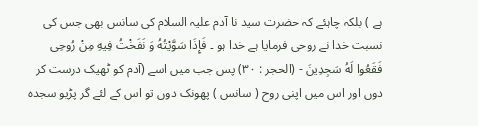ہے ) بلکہ چاہئے کہ حضرت سید نا آدم علیہ السلام کی سانس بھی جس کی نسبت خدا نے روحی فرمایا ہے خدا ہو ۔ فَإِذَا سَوَّيْتُهُ وَ نَفَخْتُ فِيهِ مِنْ رُوحِى فَقَعُوا لَهُ سَجِدِينَ - (الحجر : ۳۰) پس جب میں اسے (آدم کو ٹھیک درست کر دوں اور اس میں اپنی روح ( سانس ) پھونک دوں تو اس کے لئے گر پڑیو سجدہ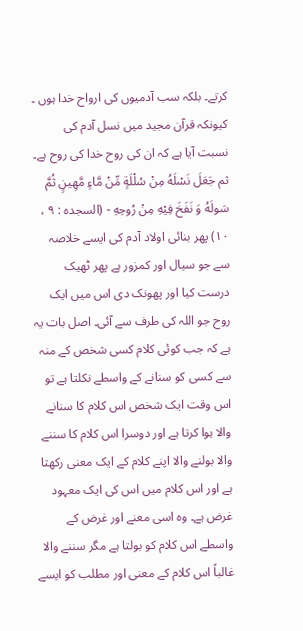کرتے۔ بلکہ سب آدمیوں کی ارواح خدا ہوں ۔ کیونکہ قرآن مجید میں نسل آدم کی نسبت آیا ہے کہ ان کی روح خدا کی روح ہے۔ ثم جَعَلَ نَسْلَهُ مِنْ سُلْلَةٍ مِّنْ مَّاءٍ مَّهِينٍ ثُمَّ سَولَهُ وَ نَفَخَ فِيْهِ مِنْ رُوحِهِ - (السجده : ۹ ، ۱۰) پھر بنائی اولاد آدم کی ایسے خلاصہ سے جو سیال اور کمزور ہے پھر ٹھیک درست کیا اور پھونک دی اس میں ایک روح جو اللہ کی طرف سے آئی۔ اصل بات یہ ہے کہ جب کوئی کلام کسی شخص کے منہ سے کسی کو سنانے کے واسطے نکلتا ہے تو اس وقت ایک شخص اس کلام کا سنانے والا ہوا کرتا ہے اور دوسرا اس کلام کا سننے والا بولنے والا اپنے کلام کے ایک معنی رکھتا ہے اور اس کلام میں اس کی ایک معہود غرض ہے۔ وہ اسی معنے اور غرض کے واسطے اس کلام کو بولتا ہے مگر سننے والا غالباً اس کلام کے معنی اور مطلب کو ایسے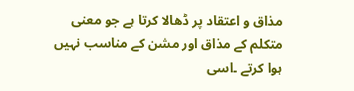مذاق و اعتقاد پر ڈھالا کرتا ہے جو معنی متکلم کے مذاق اور مشن کے مناسب نہیں ہوا کرتے ۔اسی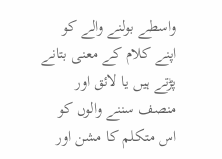واسطے بولنے والے کو اپنے کلام کے معنی بتانے پڑتے ہیں یا لائق اور منصف سننے والوں کو اس متکلم کا مشن اور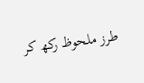طرز ملحوظ رکھ کر